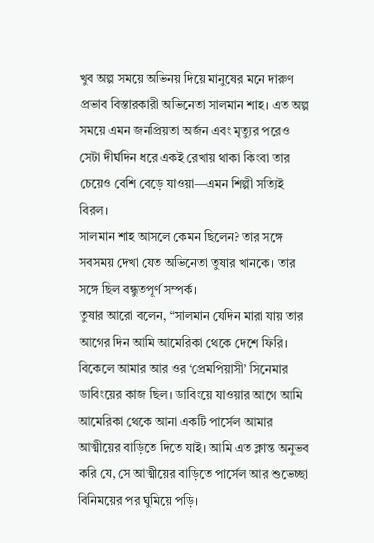খুব অল্প সময়ে অভিনয় দিয়ে মানুষের মনে দারুণ প্রভাব বিস্তারকারী অভিনেতা সালমান শাহ। এত অল্প সময়ে এমন জনপ্রিয়তা অর্জন এবং মৃত্যুর পরেও সেটা দীর্ঘদিন ধরে একই রেখায় থাকা কিংবা তার চেয়েও বেশি বেড়ে যাওয়া—এমন শিল্পী সত্যিই বিরল।
সালমান শাহ আসলে কেমন ছিলেন? তার সঙ্গে সবসময় দেখা যেত অভিনেতা তুষার খানকে। তার সঙ্গে ছিল বন্ধুতপূর্ণ সম্পর্ক।
তুষার আরো বলেন, “সালমান যেদিন মারা যায় তার আগের দিন আমি আমেরিকা থেকে দেশে ফিরি। বিকেলে আমার আর ওর ‘প্রেমপিয়াসী’ সিনেমার ডাবিংয়ের কাজ ছিল। ডাবিংয়ে যাওয়ার আগে আমি আমেরিকা থেকে আনা একটি পার্সেল আমার আত্মীয়ের বাড়িতে দিতে যাই। আমি এত ক্লান্ত অনুভব করি যে, সে আত্মীয়ের বাড়িতে পার্সেল আর শুভেচ্ছা বিনিময়ের পর ঘুমিয়ে পড়ি।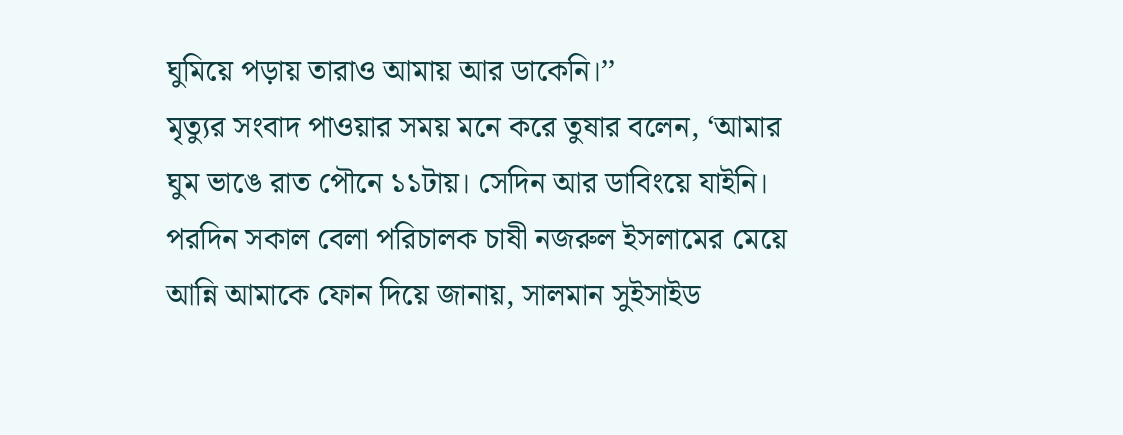ঘুমিয়ে পড়ায় তারাও আমায় আর ডাকেনি।’’
মৃত্যুর সংবাদ পাওয়ার সময় মনে করে তুষার বলেন, ‘আমার ঘুম ভাঙে রাত পৌনে ১১টায়। সেদিন আর ডাবিংয়ে যাইনি। পরদিন সকাল বেলা পরিচালক চাষী নজরুল ইসলামের মেয়ে আন্নি আমাকে ফোন দিয়ে জানায়, সালমান সুইসাইড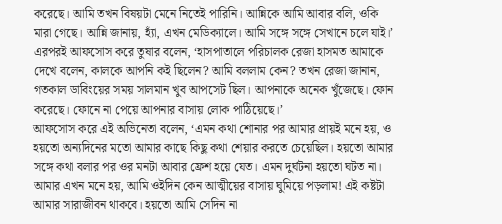করেছে। আমি তখন বিষয়টা মেনে নিতেই পারিনি। আন্নিকে আমি আবার বলি, ওকি মারা গেছে। আন্নি জানায়, হ্যাঁ, এখন মেডিক্যালে। আমি সঙ্গে সঙ্গে সেখানে চলে যাই।’
এরপরই আফসোস করে তুষার বলেন, ‘হাসপাতালে পরিচালক রেজা হাসমত আমাকে দেখে বলেন, কালকে আপনি কই ছিলেন? আমি বললাম কেন? তখন রেজা জানান, গতকাল ডাবিংয়ের সময় সালমান খুব আপসেট ছিল। আপনাকে অনেক খুঁজেছে। ফোন করেছে। ফোনে না পেয়ে আপনার বাসায় লোক পাঠিয়েছে।’
আফসোস করে এই অভিনেতা বলেন, ‘এমন কথা শোনার পর আমার প্রায়ই মনে হয়, ও হয়তো অন্যদিনের মতো আমার কাছে কিছু কথা শেয়ার করতে চেয়েছিল। হয়তো আমার সঙ্গে কথা বলার পর ওর মনটা আবার ফ্রেশ হয়ে যেত। এমন দুর্ঘটনা হয়তো ঘটত না। আমার এখন মনে হয়, আমি ওইদিন কেন আত্মীয়ের বাসায় ঘুমিয়ে পড়লাম! এই কষ্টটা আমার সারাজীবন থাকবে। হয়তো আমি সেদিন না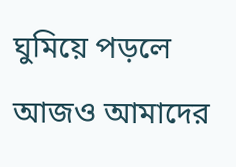ঘুমিয়ে পড়লে আজও আমাদের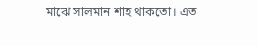মাঝে সালমান শাহ থাকতো। এত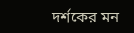দর্শকের মন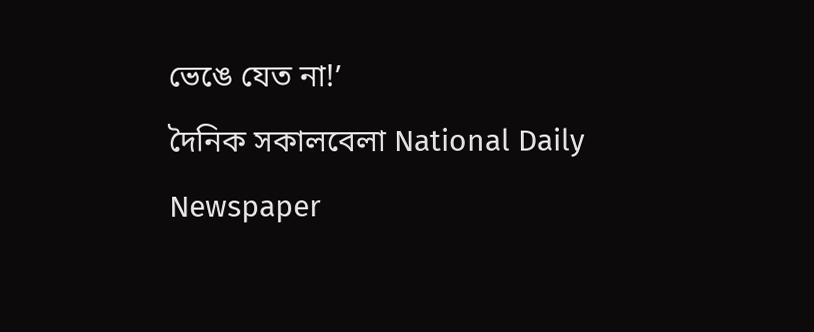ভেঙে যেত না!’
দৈনিক সকালবেলা National Daily Newspaper